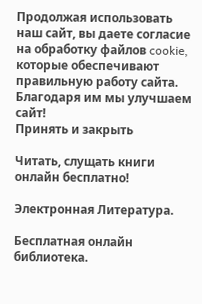Продолжая использовать наш сайт, вы даете согласие на обработку файлов cookie, которые обеспечивают правильную работу сайта. Благодаря им мы улучшаем сайт!
Принять и закрыть

Читать, слущать книги онлайн бесплатно!

Электронная Литература.

Бесплатная онлайн библиотека.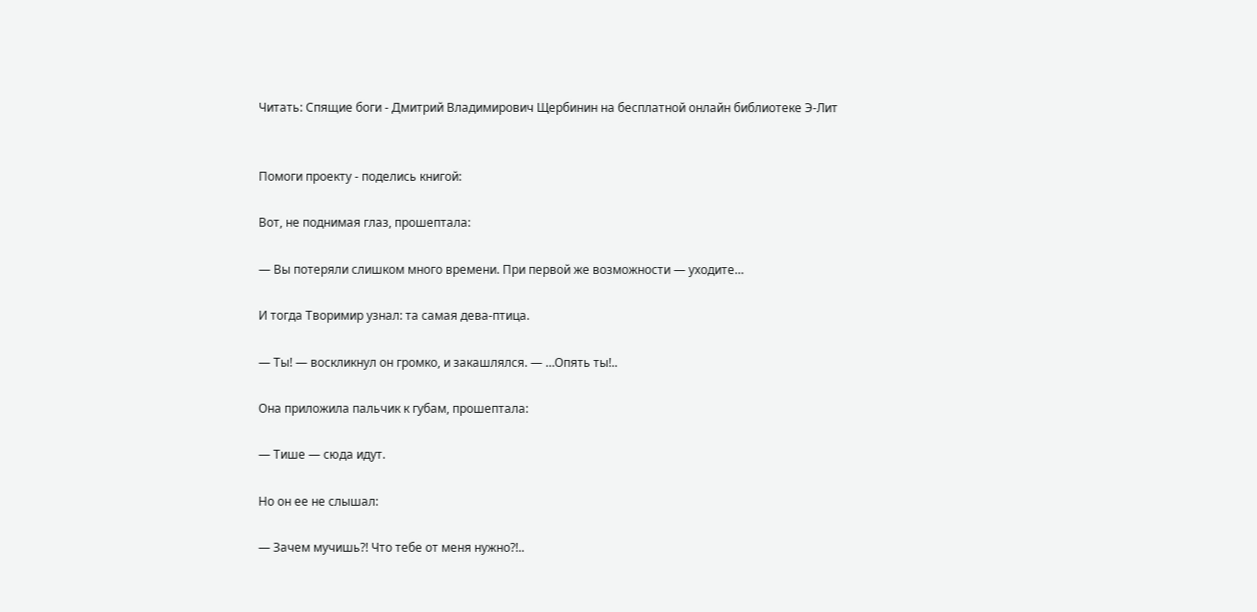Читать: Спящие боги - Дмитрий Владимирович Щербинин на бесплатной онлайн библиотеке Э-Лит


Помоги проекту - поделись книгой:

Вот, не поднимая глаз, прошептала:

— Вы потеряли слишком много времени. При первой же возможности — уходите…

И тогда Творимир узнал: та самая дева-птица.

— Ты! — воскликнул он громко, и закашлялся. — …Опять ты!..

Она приложила пальчик к губам, прошептала:

— Тише — сюда идут.

Но он ее не слышал:

— Зачем мучишь?! Что тебе от меня нужно?!..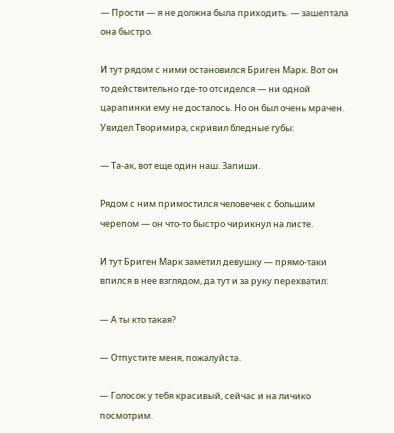— Прости — я не должна была приходить. — зашептала она быстро.

И тут рядом с ними остановился Бриген Марк. Вот он то действительно где-то отсиделся — ни одной царапинки ему не досталось. Но он был очень мрачен. Увидел Творимира, скривил бледные губы:

— Та-ак, вот еще один наш. Запиши.

Рядом с ним примостился человечек с большим черепом — он что-то быстро чирикнул на листе.

И тут Бриген Марк заметил девушку — прямо-таки впился в нее взглядом, да тут и за руку перехватил:

— А ты кто такая?

— Отпустите меня, пожалуйста.

— Голосок у тебя красивый, сейчас и на личико посмотрим.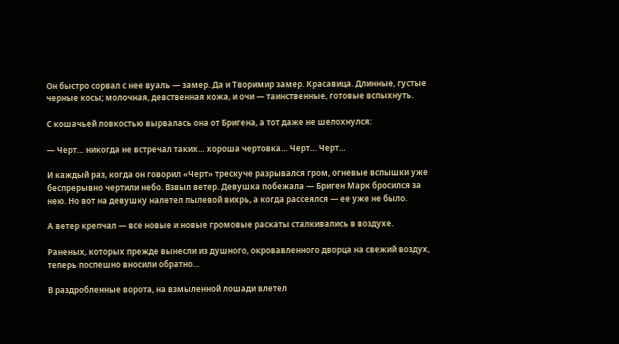Он быстро сорвал с нее вуаль — замер. Да и Творимир замер. Красавица. Длинные, густые черные косы; молочная, девственная кожа, и очи — таинственные, готовые вспыхнуть.

С кошачьей ловкостью вырвалась она от Бригена, а тот даже не шелохнулся:

— Черт… никогда не встречал таких… хороша чертовка… Черт… Черт…

И каждый раз, когда он говорил «Черт» трескуче разрывался гром, огневые вспышки уже беспрерывно чертили небо. Взвыл ветер. Девушка побежала — Бриген Марк бросился за нею. Но вот на девушку налетел пылевой вихрь, а когда рассеялся — ее уже не было.

А ветер крепчал — все новые и новые громовые раскаты сталкивались в воздухе.

Раненых, которых прежде вынесли из душного, окровавленного дворца на свежий воздух, теперь поспешно вносили обратно…

В раздробленные ворота, на взмыленной лошади влетел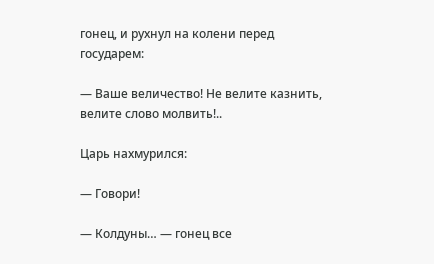гонец, и рухнул на колени перед государем:

— Ваше величество! Не велите казнить, велите слово молвить!..

Царь нахмурился:

— Говори!

— Колдуны… — гонец все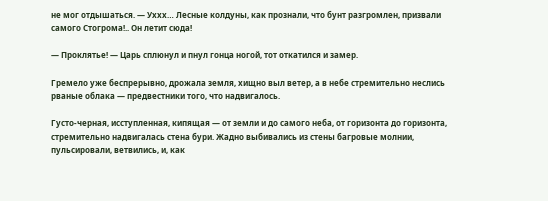не мог отдышаться. — Уххх… Лесные колдуны, как прознали, что бунт разгромлен, призвали самого Стогрома!.. Он летит сюда!

— Проклятье! — Царь сплюнул и пнул гонца ногой, тот откатился и замер.

Гремело уже беспрерывно, дрожала земля, хищно выл ветер, а в небе стремительно неслись рваные облака — предвестники того, что надвигалось.

Густо-черная, исступленная, кипящая — от земли и до самого неба, от горизонта до горизонта, стремительно надвигалась стена бури. Жадно выбивались из стены багровые молнии, пульсировали, ветвились, и, как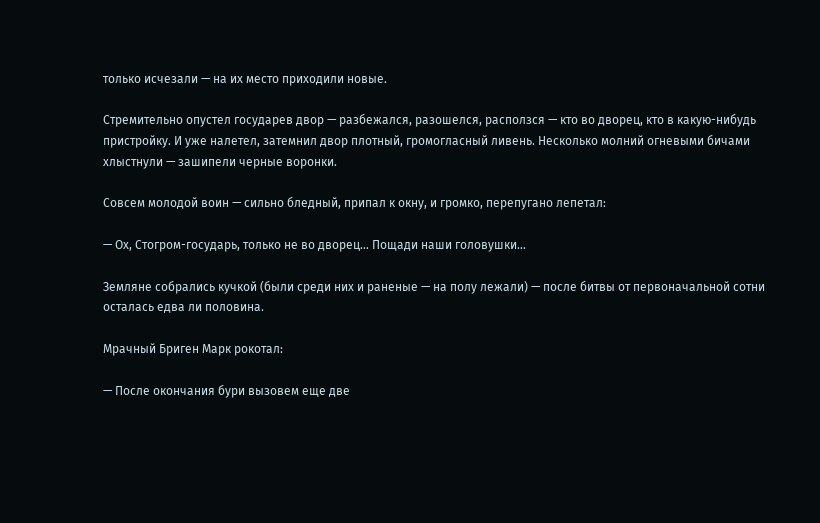только исчезали — на их место приходили новые.

Стремительно опустел государев двор — разбежался, разошелся, расползся — кто во дворец, кто в какую-нибудь пристройку. И уже налетел, затемнил двор плотный, громогласный ливень. Несколько молний огневыми бичами хлыстнули — зашипели черные воронки.

Совсем молодой воин — сильно бледный, припал к окну, и громко, перепугано лепетал:

— Ох, Стогром-государь, только не во дворец… Пощади наши головушки…

Земляне собрались кучкой (были среди них и раненые — на полу лежали) — после битвы от первоначальной сотни осталась едва ли половина.

Мрачный Бриген Марк рокотал:

— После окончания бури вызовем еще две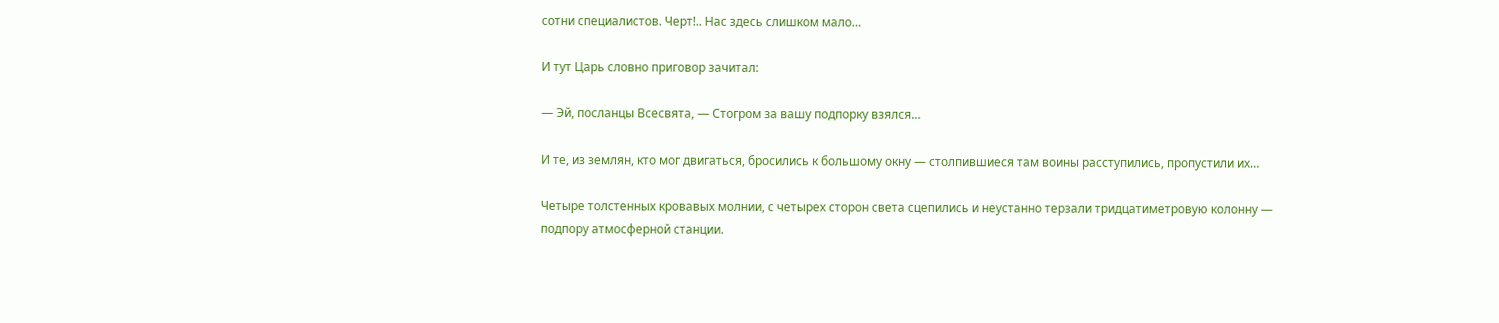сотни специалистов. Черт!.. Нас здесь слишком мало…

И тут Царь словно приговор зачитал:

— Эй, посланцы Всесвята, — Стогром за вашу подпорку взялся…

И те, из землян, кто мог двигаться, бросились к большому окну — столпившиеся там воины расступились, пропустили их…

Четыре толстенных кровавых молнии, с четырех сторон света сцепились и неустанно терзали тридцатиметровую колонну — подпору атмосферной станции.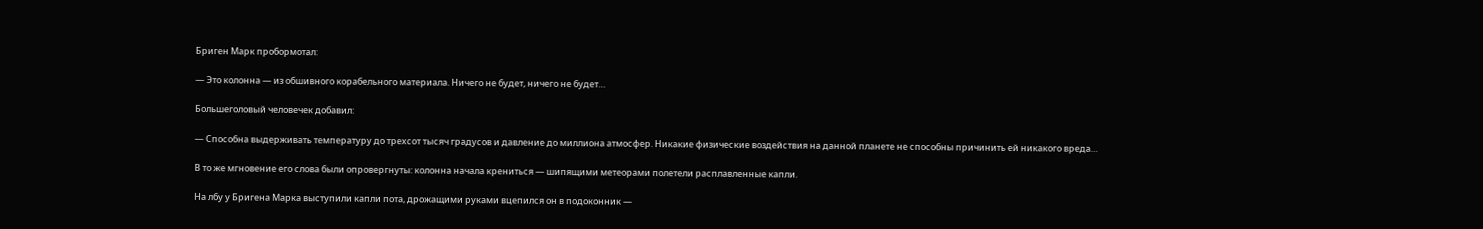Бриген Марк пробормотал:

— Это колонна — из обшивного корабельного материала. Ничего не будет, ничего не будет…

Большеголовый человечек добавил:

— Способна выдерживать температуру до трехсот тысяч градусов и давление до миллиона атмосфер. Никакие физические воздействия на данной планете не способны причинить ей никакого вреда…

В то же мгновение его слова были опровергнуты: колонна начала крениться — шипящими метеорами полетели расплавленные капли.

На лбу у Бригена Марка выступили капли пота, дрожащими руками вцепился он в подоконник —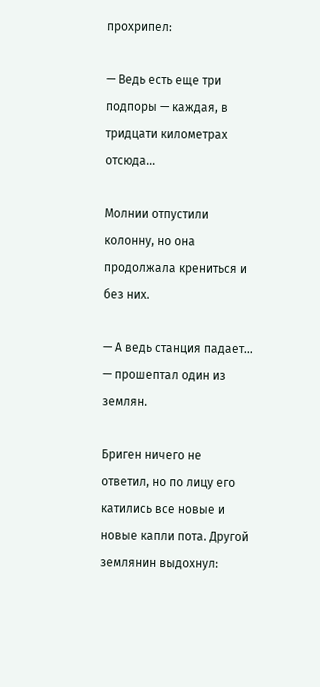прохрипел:

— Ведь есть еще три подпоры — каждая, в тридцати километрах отсюда…

Молнии отпустили колонну, но она продолжала крениться и без них.

— А ведь станция падает… — прошептал один из землян.

Бриген ничего не ответил, но по лицу его катились все новые и новые капли пота. Другой землянин выдохнул: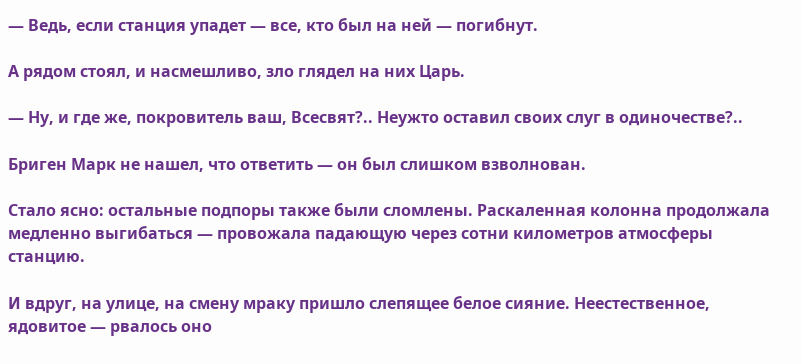— Ведь, если станция упадет — все, кто был на ней — погибнут.

А рядом стоял, и насмешливо, зло глядел на них Царь.

— Ну, и где же, покровитель ваш, Всесвят?.. Неужто оставил своих слуг в одиночестве?..

Бриген Марк не нашел, что ответить — он был слишком взволнован.

Стало ясно: остальные подпоры также были сломлены. Раскаленная колонна продолжала медленно выгибаться — провожала падающую через сотни километров атмосферы станцию.

И вдруг, на улице, на смену мраку пришло слепящее белое сияние. Неестественное, ядовитое — рвалось оно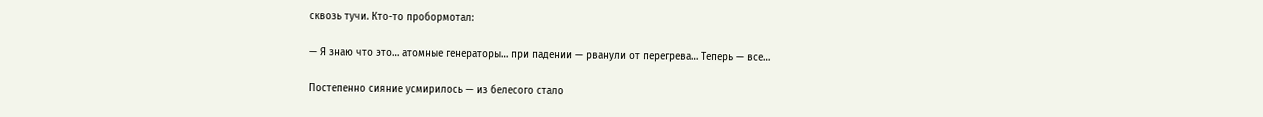сквозь тучи. Кто-то пробормотал:

— Я знаю что это… атомные генераторы… при падении — рванули от перегрева… Теперь — все…

Постепенно сияние усмирилось — из белесого стало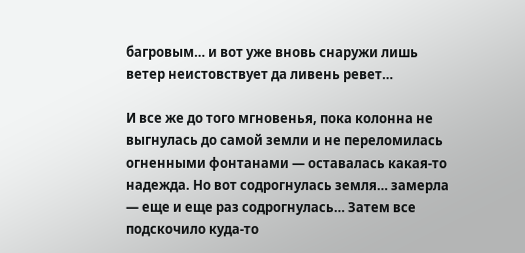багровым… и вот уже вновь снаружи лишь ветер неистовствует да ливень ревет…

И все же до того мгновенья, пока колонна не выгнулась до самой земли и не переломилась огненными фонтанами — оставалась какая-то надежда. Но вот содрогнулась земля… замерла — еще и еще раз содрогнулась… Затем все подскочило куда-то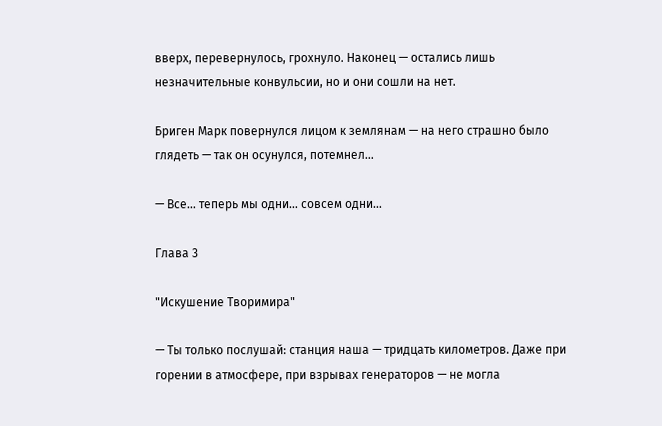вверх, перевернулось, грохнуло. Наконец — остались лишь незначительные конвульсии, но и они сошли на нет.

Бриген Марк повернулся лицом к землянам — на него страшно было глядеть — так он осунулся, потемнел…

— Все… теперь мы одни… совсем одни…

Глава 3

"Искушение Творимира"

— Ты только послушай: станция наша — тридцать километров. Даже при горении в атмосфере, при взрывах генераторов — не могла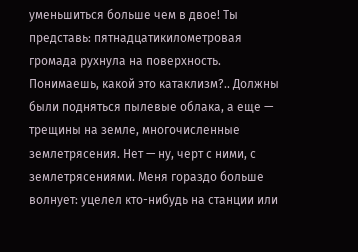уменьшиться больше чем в двое! Ты представь: пятнадцатикилометровая громада рухнула на поверхность. Понимаешь, какой это катаклизм?.. Должны были подняться пылевые облака, а еще — трещины на земле, многочисленные землетрясения. Нет — ну, черт с ними, с землетрясениями. Меня гораздо больше волнует: уцелел кто-нибудь на станции или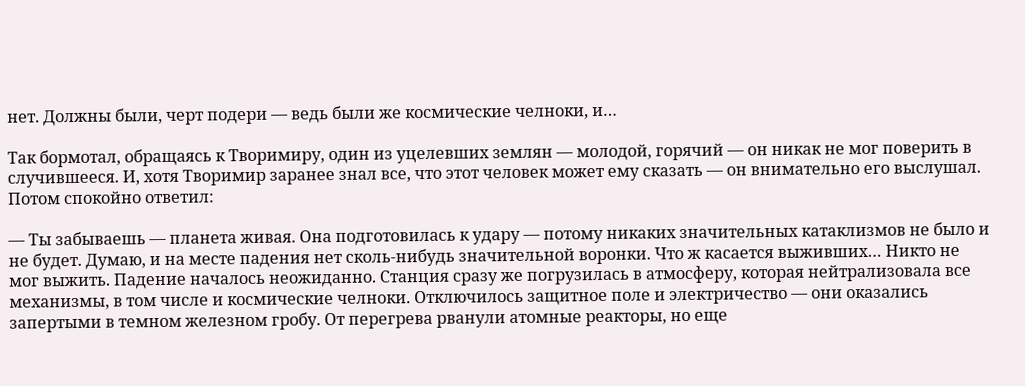нет. Должны были, черт подери — ведь были же космические челноки, и…

Так бормотал, обращаясь к Творимиру, один из уцелевших землян — молодой, горячий — он никак не мог поверить в случившееся. И, хотя Творимир заранее знал все, что этот человек может ему сказать — он внимательно его выслушал. Потом спокойно ответил:

— Ты забываешь — планета живая. Она подготовилась к удару — потому никаких значительных катаклизмов не было и не будет. Думаю, и на месте падения нет сколь-нибудь значительной воронки. Что ж касается выживших… Никто не мог выжить. Падение началось неожиданно. Станция сразу же погрузилась в атмосферу, которая нейтрализовала все механизмы, в том числе и космические челноки. Отключилось защитное поле и электричество — они оказались запертыми в темном железном гробу. От перегрева рванули атомные реакторы, но еще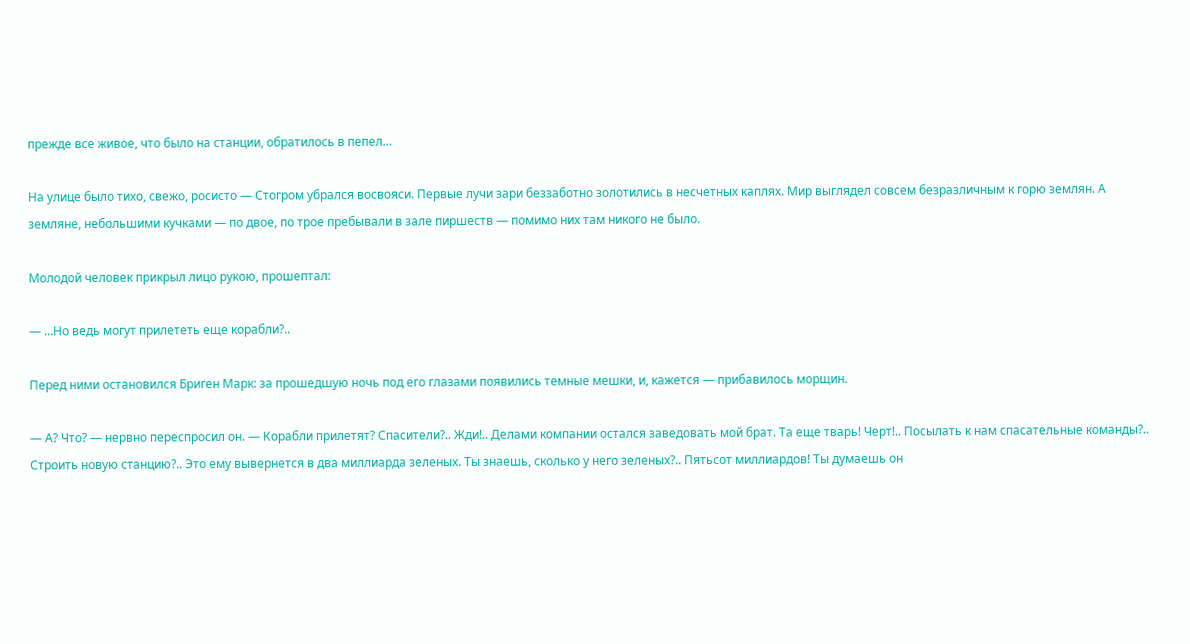прежде все живое, что было на станции, обратилось в пепел…

На улице было тихо, свежо, росисто — Стогром убрался восвояси. Первые лучи зари беззаботно золотились в несчетных каплях. Мир выглядел совсем безразличным к горю землян. А земляне, небольшими кучками — по двое, по трое пребывали в зале пиршеств — помимо них там никого не было.

Молодой человек прикрыл лицо рукою, прошептал:

— …Но ведь могут прилететь еще корабли?..

Перед ними остановился Бриген Марк: за прошедшую ночь под его глазами появились темные мешки, и, кажется — прибавилось морщин.

— А? Что? — нервно переспросил он. — Корабли прилетят? Спасители?.. Жди!.. Делами компании остался заведовать мой брат. Та еще тварь! Черт!.. Посылать к нам спасательные команды?.. Строить новую станцию?.. Это ему вывернется в два миллиарда зеленых. Ты знаешь, сколько у него зеленых?.. Пятьсот миллиардов! Ты думаешь он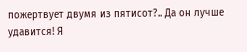пожертвует двумя из пятисот?.. Да он лучше удавится! Я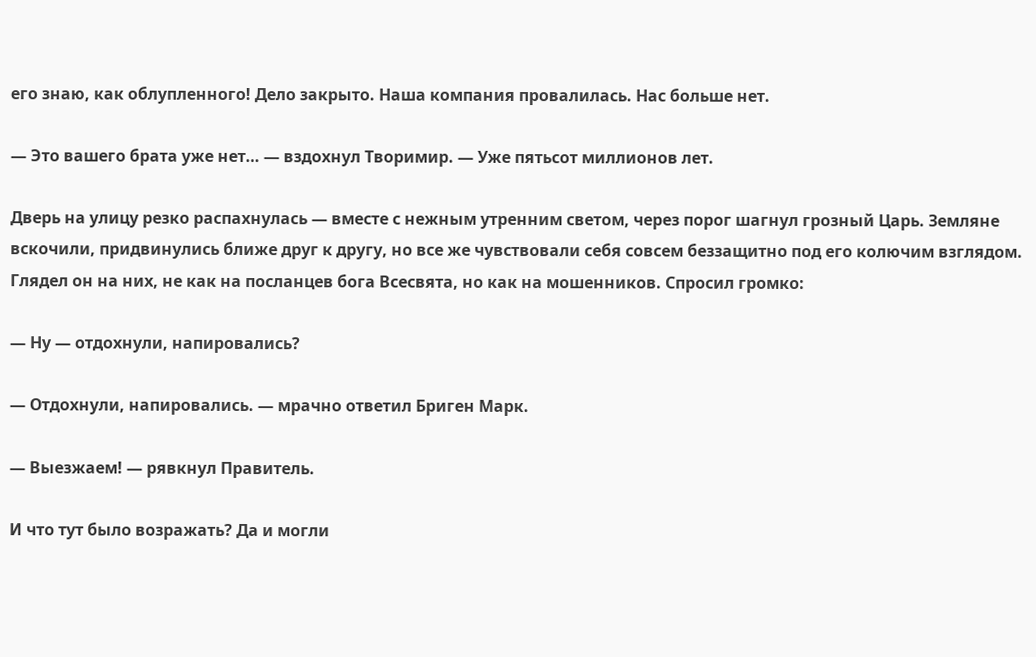его знаю, как облупленного! Дело закрыто. Наша компания провалилась. Нас больше нет.

— Это вашего брата уже нет… — вздохнул Творимир. — Уже пятьсот миллионов лет.

Дверь на улицу резко распахнулась — вместе с нежным утренним светом, через порог шагнул грозный Царь. Земляне вскочили, придвинулись ближе друг к другу, но все же чувствовали себя совсем беззащитно под его колючим взглядом. Глядел он на них, не как на посланцев бога Всесвята, но как на мошенников. Спросил громко:

— Ну — отдохнули, напировались?

— Отдохнули, напировались. — мрачно ответил Бриген Марк.

— Выезжаем! — рявкнул Правитель.

И что тут было возражать? Да и могли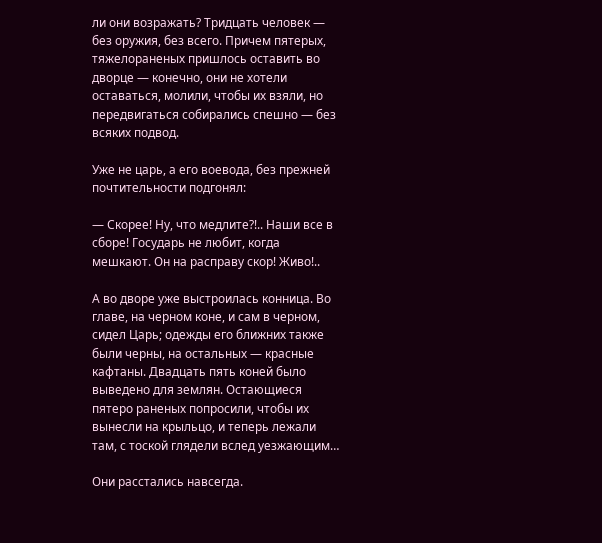ли они возражать? Тридцать человек — без оружия, без всего. Причем пятерых, тяжелораненых пришлось оставить во дворце — конечно, они не хотели оставаться, молили, чтобы их взяли, но передвигаться собирались спешно — без всяких подвод.

Уже не царь, а его воевода, без прежней почтительности подгонял:

— Скорее! Ну, что медлите?!.. Наши все в сборе! Государь не любит, когда мешкают. Он на расправу скор! Живо!..

А во дворе уже выстроилась конница. Во главе, на черном коне, и сам в черном, сидел Царь; одежды его ближних также были черны, на остальных — красные кафтаны. Двадцать пять коней было выведено для землян. Остающиеся пятеро раненых попросили, чтобы их вынесли на крыльцо, и теперь лежали там, с тоской глядели вслед уезжающим…

Они расстались навсегда.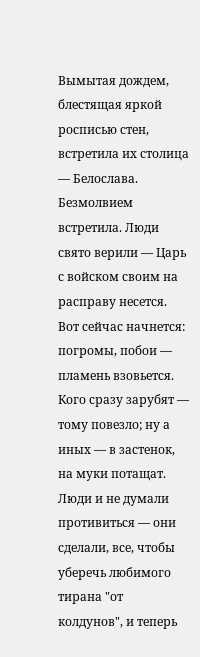Вымытая дождем, блестящая яркой росписью стен, встретила их столица — Белослава. Безмолвием встретила. Люди свято верили — Царь с войском своим на расправу несется. Вот сейчас начнется: погромы, побои — пламень взовьется. Кого сразу зарубят — тому повезло; ну а иных — в застенок, на муки потащат. Люди и не думали противиться — они сделали, все, чтобы уберечь любимого тирана "от колдунов", и теперь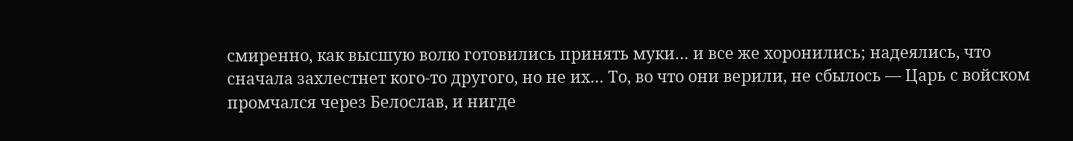смиренно, как высшую волю готовились принять муки… и все же хоронились; надеялись, что сначала захлестнет кого-то другого, но не их… То, во что они верили, не сбылось — Царь с войском промчался через Белослав, и нигде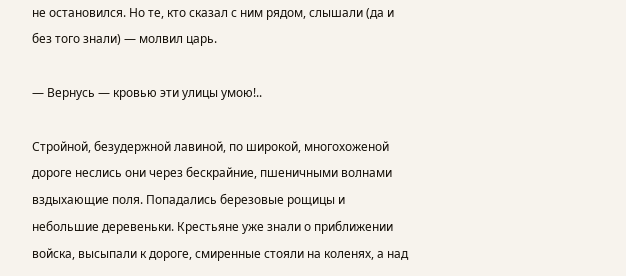не остановился. Но те, кто сказал с ним рядом, слышали (да и без того знали) — молвил царь.

— Вернусь — кровью эти улицы умою!..

Стройной, безудержной лавиной, по широкой, многохоженой дороге неслись они через бескрайние, пшеничными волнами вздыхающие поля. Попадались березовые рощицы и небольшие деревеньки. Крестьяне уже знали о приближении войска, высыпали к дороге, смиренные стояли на коленях, а над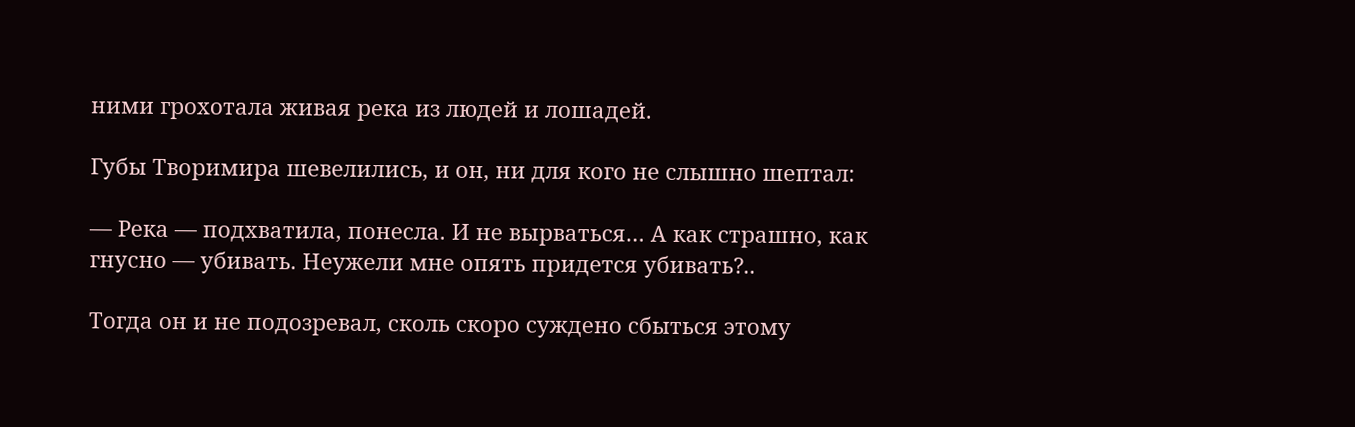ними грохотала живая река из людей и лошадей.

Губы Творимира шевелились, и он, ни для кого не слышно шептал:

— Река — подхватила, понесла. И не вырваться… А как страшно, как гнусно — убивать. Неужели мне опять придется убивать?..

Тогда он и не подозревал, сколь скоро суждено сбыться этому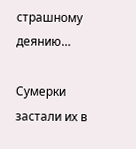страшному деянию…

Сумерки застали их в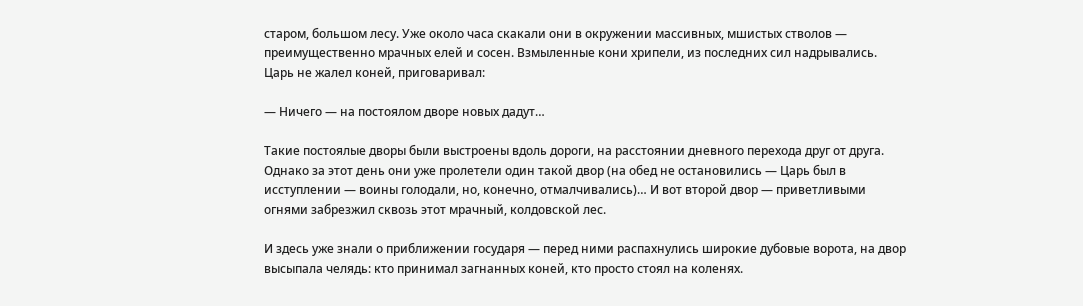старом, большом лесу. Уже около часа скакали они в окружении массивных, мшистых стволов — преимущественно мрачных елей и сосен. Взмыленные кони хрипели, из последних сил надрывались. Царь не жалел коней, приговаривал:

— Ничего — на постоялом дворе новых дадут…

Такие постоялые дворы были выстроены вдоль дороги, на расстоянии дневного перехода друг от друга. Однако за этот день они уже пролетели один такой двор (на обед не остановились — Царь был в исступлении — воины голодали, но, конечно, отмалчивались)… И вот второй двор — приветливыми огнями забрезжил сквозь этот мрачный, колдовской лес.

И здесь уже знали о приближении государя — перед ними распахнулись широкие дубовые ворота, на двор высыпала челядь: кто принимал загнанных коней, кто просто стоял на коленях.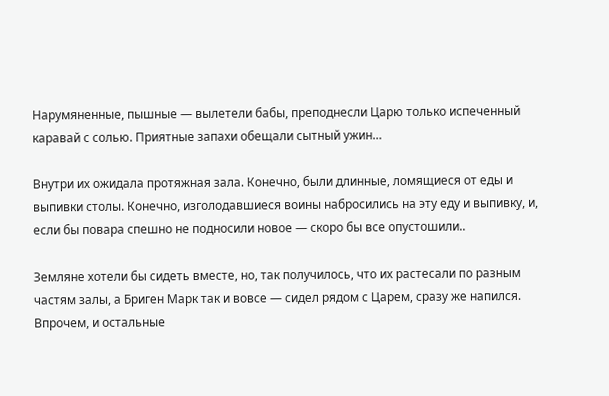Нарумяненные, пышные — вылетели бабы, преподнесли Царю только испеченный каравай с солью. Приятные запахи обещали сытный ужин…

Внутри их ожидала протяжная зала. Конечно, были длинные, ломящиеся от еды и выпивки столы. Конечно, изголодавшиеся воины набросились на эту еду и выпивку, и, если бы повара спешно не подносили новое — скоро бы все опустошили..

Земляне хотели бы сидеть вместе, но, так получилось, что их растесали по разным частям залы, а Бриген Марк так и вовсе — сидел рядом с Царем, сразу же напился. Впрочем, и остальные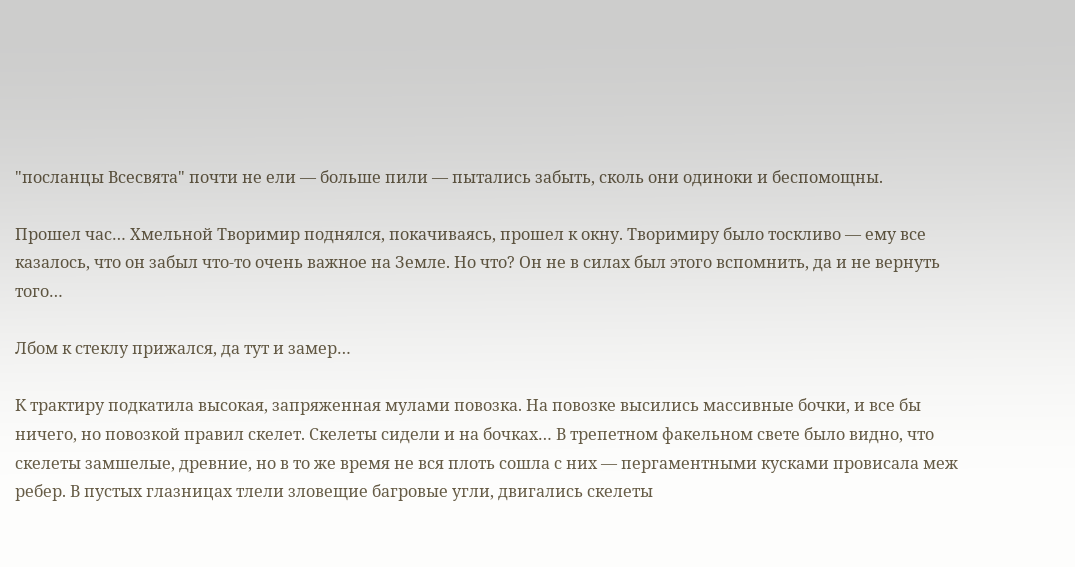"посланцы Всесвята" почти не ели — больше пили — пытались забыть, сколь они одиноки и беспомощны.

Прошел час… Хмельной Творимир поднялся, покачиваясь, прошел к окну. Творимиру было тоскливо — ему все казалось, что он забыл что-то очень важное на Земле. Но что? Он не в силах был этого вспомнить, да и не вернуть того…

Лбом к стеклу прижался, да тут и замер…

К трактиру подкатила высокая, запряженная мулами повозка. На повозке высились массивные бочки, и все бы ничего, но повозкой правил скелет. Скелеты сидели и на бочках… В трепетном факельном свете было видно, что скелеты замшелые, древние, но в то же время не вся плоть сошла с них — пергаментными кусками провисала меж ребер. В пустых глазницах тлели зловещие багровые угли, двигались скелеты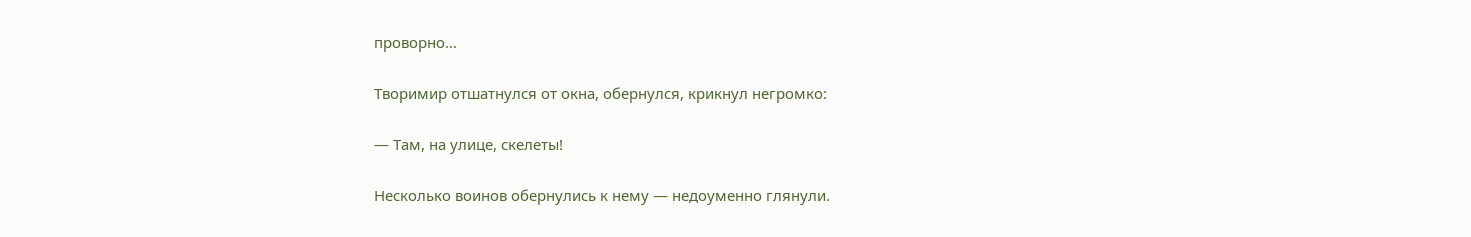проворно…

Творимир отшатнулся от окна, обернулся, крикнул негромко:

— Там, на улице, скелеты!

Несколько воинов обернулись к нему — недоуменно глянули.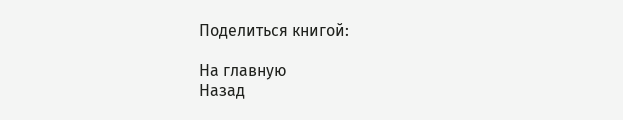Поделиться книгой:

На главную
Назад